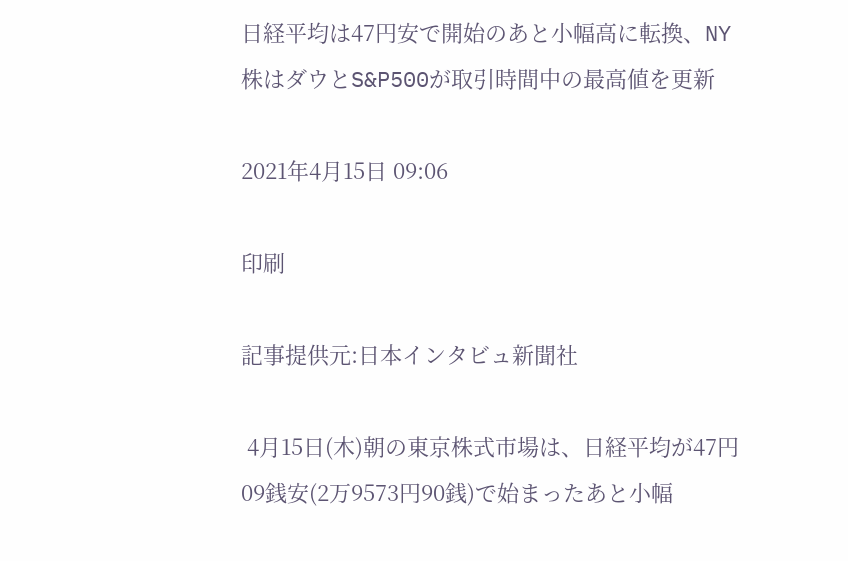日経平均は47円安で開始のあと小幅高に転換、NY株はダウとS&P500が取引時間中の最高値を更新

2021年4月15日 09:06

印刷

記事提供元:日本インタビュ新聞社

 4月15日(木)朝の東京株式市場は、日経平均が47円09銭安(2万9573円90銭)で始まったあと小幅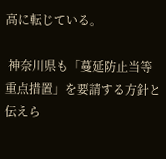高に転じている。

 神奈川県も「蔓延防止当等重点措置」を要請する方針と伝えら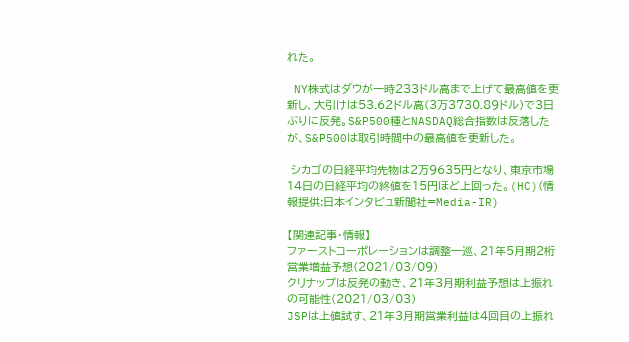れた。

 NY株式はダウが一時233ドル高まで上げて最高値を更新し、大引けは53.62ドル高(3万3730.89ドル)で3日ぶりに反発。S&P500種とNASDAQ総合指数は反落したが、S&P500は取引時間中の最高値を更新した。

 シカゴの日経平均先物は2万9635円となり、東京市場14日の日経平均の終値を15円ほど上回った。(HC)(情報提供:日本インタビュ新聞社=Media-IR)

【関連記事・情報】
ファーストコーポレーションは調整一巡、21年5月期2桁営業増益予想(2021/03/09)
クリナップは反発の動き、21年3月期利益予想は上振れの可能性(2021/03/03)
JSPは上値試す、21年3月期営業利益は4回目の上振れ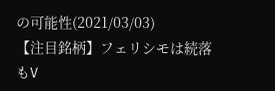の可能性(2021/03/03)
【注目銘柄】フェリシモは続落もV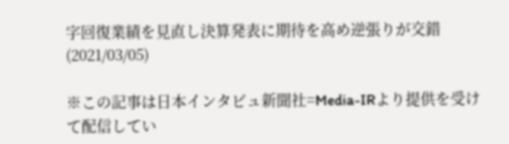字回復業績を見直し決算発表に期待を高め逆張りが交錯(2021/03/05)

※この記事は日本インタビュ新聞社=Media-IRより提供を受けて配信してい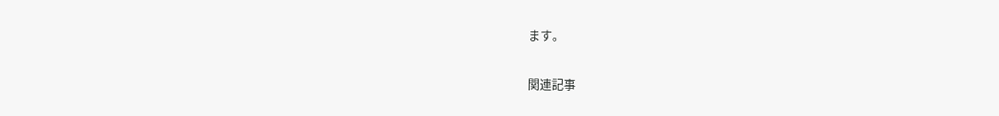ます。

関連記事